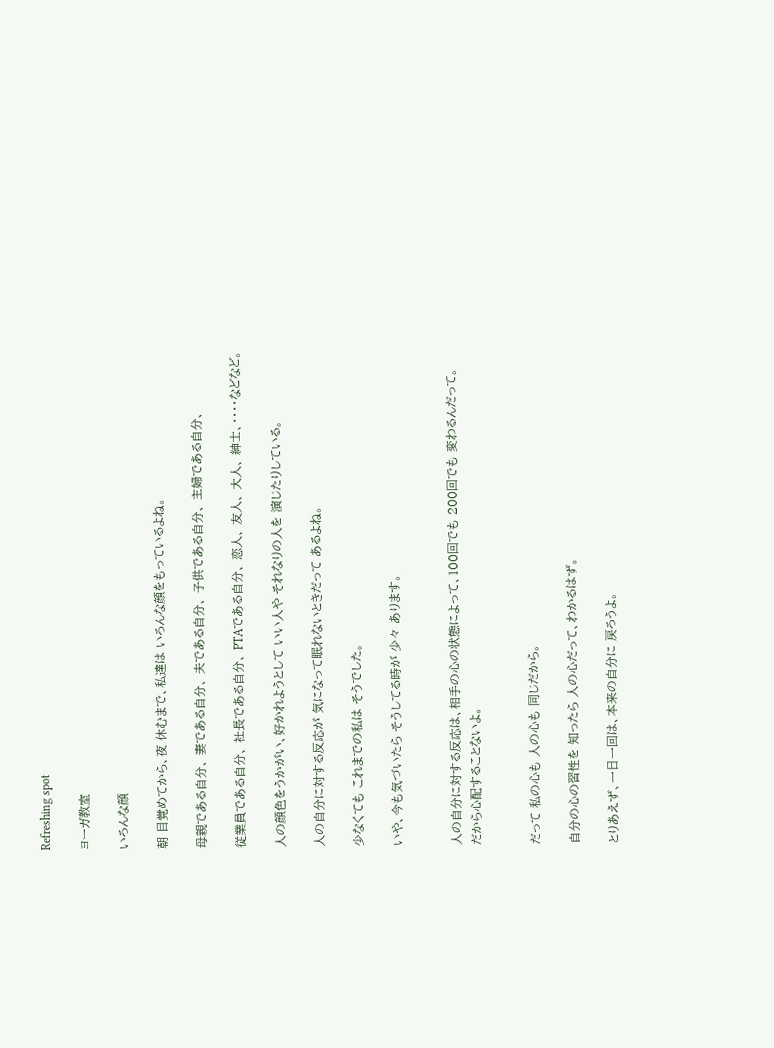Refreshing spot

ヨーガ教室

いろんな顔

朝 目覚めてから、夜 休むまで、私達は いろんな顔をもっているよね。

母親である自分、 妻である自分、 夫である自分、 子供である自分、 主婦である自分、

従業員である自分、 社長である自分、 PTAである自分、 恋人、 友人、 大人、 紳士、・・・・などなど。

人の顔色をうかがい、好かれようとして いい人や それなりの人を 演じたりしている。

人の自分に対する反応が 気になって眠れないときだって あるよね。

少なくても これまでの私は そうでした。

いや、今も気づいたら そうしてる時が 少々 あります。


人の自分に対する反応は、相手の心の状態によって、100回でも 200回でも 変わるんだって。
だから心配することないよ。


だって 私の心も 人の心も 同じだから。

自分の心の習性を 知ったら 人の心だって、わかるはず。

とりあえず、一日一回は、本来の自分に 戻ろうよ。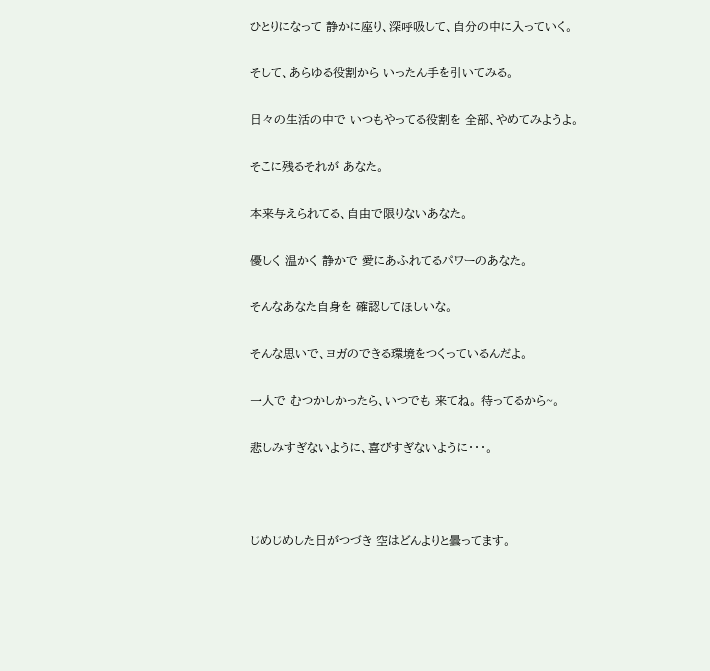ひとりになって 静かに座り、深呼吸して、自分の中に入っていく。

そして、あらゆる役割から いったん手を引いてみる。

日々の生活の中で いつもやってる役割を 全部、やめてみようよ。

そこに残るそれが あなた。

本来与えられてる、自由で限りないあなた。

優しく 温かく 静かで 愛にあふれてるパワーのあなた。

そんなあなた自身を 確認してほしいな。

そんな思いで、ヨガのできる環境をつくっているんだよ。

一人で むつかしかったら、いつでも 来てね。 待ってるから~。

悲しみすぎないように、喜びすぎないように・・・。



じめじめした日がつづき 空はどんよりと曇ってます。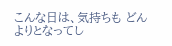こんな日は、気持ちも どんよりとなってし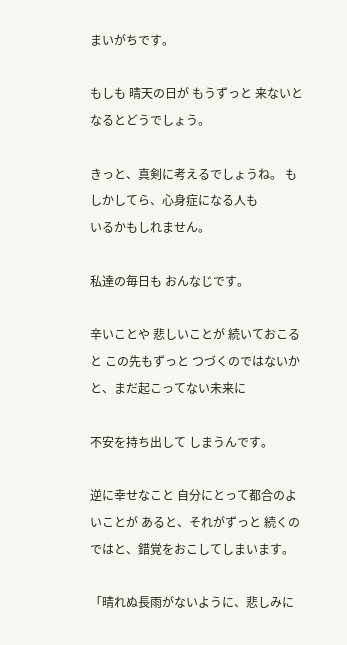まいがちです。

もしも 晴天の日が もうずっと 来ないとなるとどうでしょう。

きっと、真剣に考えるでしょうね。 もしかしてら、心身症になる人も
いるかもしれません。

私達の毎日も おんなじです。

辛いことや 悲しいことが 続いておこると この先もずっと つづくのではないかと、まだ起こってない未来に

不安を持ち出して しまうんです。

逆に幸せなこと 自分にとって都合のよいことが あると、それがずっと 続くのではと、錯覚をおこしてしまいます。

「晴れぬ長雨がないように、悲しみに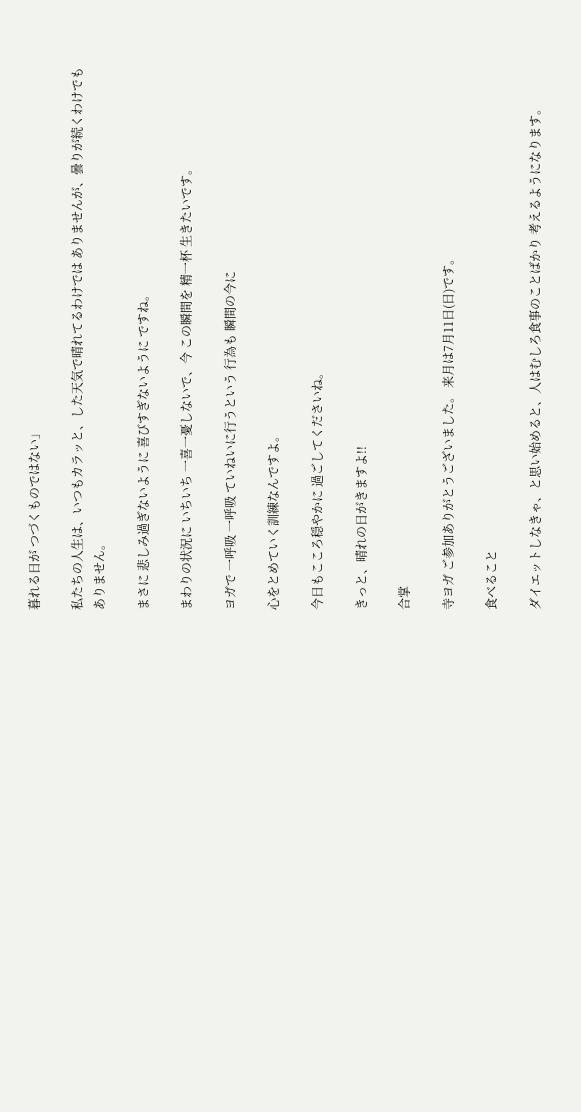暮れる日が つづくものではない」

私たちの人生は、いつもカラッと、した天気で晴れてるわけでは ありませんが、曇りが続くわけでも ありません。

まさに 悲しみ過ぎないように 喜びすぎないように ですね。

まわりの状況に いちいち 一喜一憂しないで、今 この瞬間を 精一杯 生きたいです。

ヨガで 一呼吸 一呼吸 ていねいに行うという 行為も 瞬間の今に

心をとめていく訓練なんですよ。

今日もこころ穏やかに 過ごしてくださいね。

きっと、晴れの日がきますよ!!

合掌

寺ヨガ ご参加ありがとうございました。 来月は7月11日(日)です。

食べること

ダイエットしなきゃ、と思い始めると、人はむしろ食事のことばかり 考えるようになります。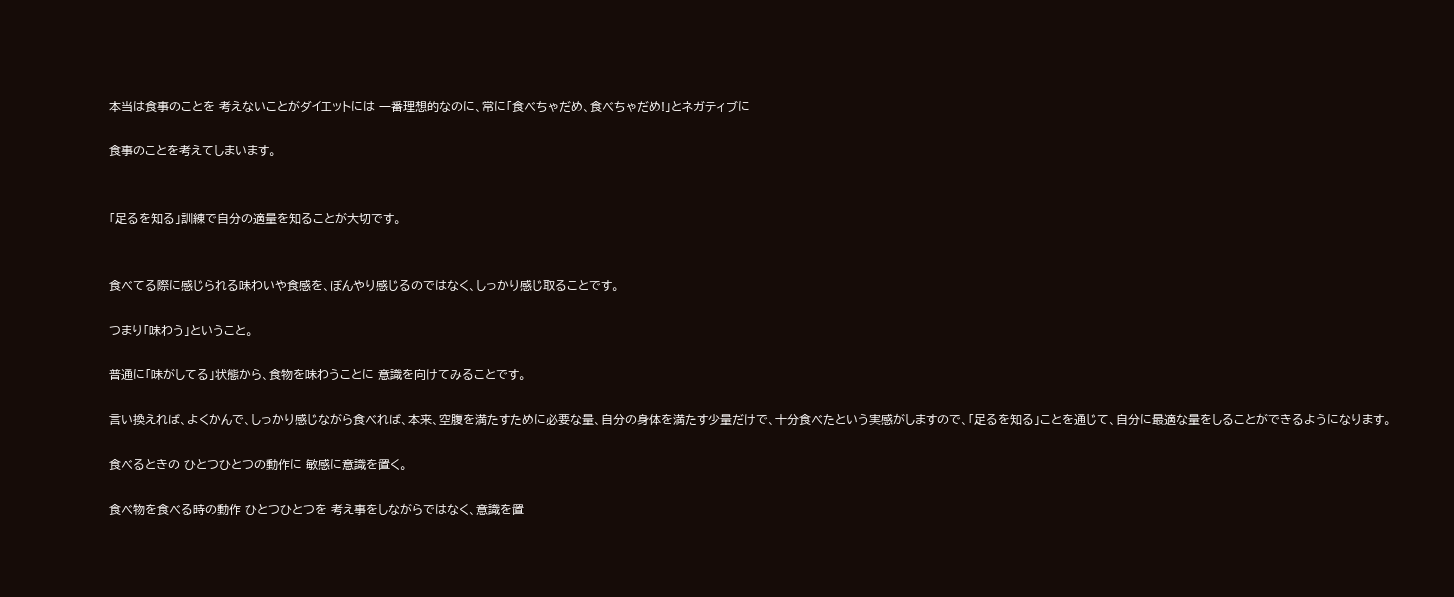本当は食事のことを 考えないことがダイエットには 一番理想的なのに、常に「食べちゃだめ、食べちゃだめ!」とネガティブに

食事のことを考えてしまいます。


「足るを知る」訓練で自分の適量を知ることが大切です。


食べてる際に感じられる味わいや食感を、ぼんやり感じるのではなく、しっかり感じ取ることです。

つまり「味わう」ということ。

普通に「味がしてる」状態から、食物を味わうことに 意識を向けてみることです。

言い換えれば、よくかんで、しっかり感じながら食べれば、本来、空腹を満たすために必要な量、自分の身体を満たす少量だけで、十分食べたという実感がしますので、「足るを知る」ことを通じて、自分に最適な量をしることができるようになります。

食べるときの ひとつひとつの動作に 敏感に意識を置く。

食べ物を食べる時の動作 ひとつひとつを 考え事をしながらではなく、意識を置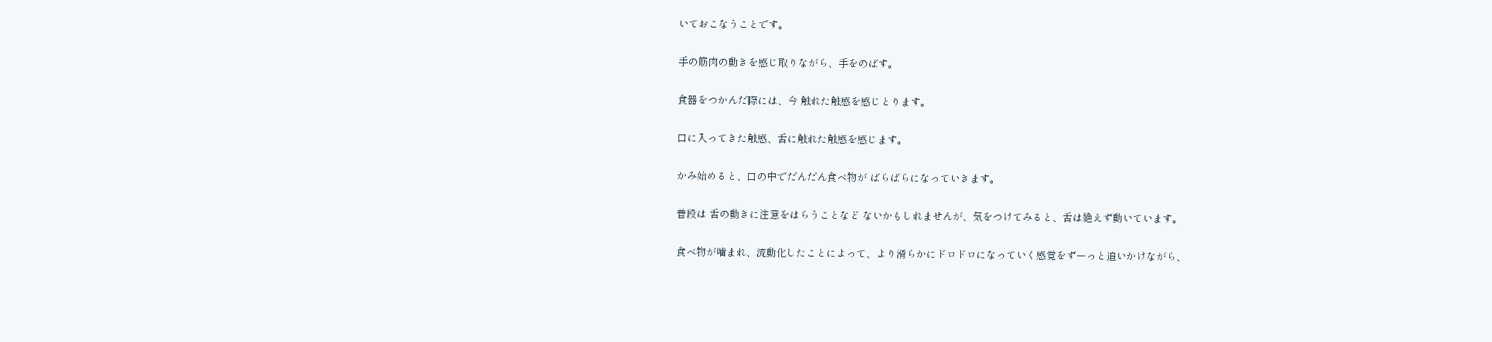いておこなうことです。

手の筋肉の動きを感じ取りながら、手をのばす。

食器をつかんだ際には、今 触れた触感を感じとります。

口に入ってきた触感、舌に触れた触感を感じます。

かみ始めると、口の中でだんだん食べ物が ばらばらになっていきます。

普段は 舌の動きに注意をはらうことなど ないかもしれませんが、気をつけてみると、舌は絶えず動いています。

食べ物が噛まれ、流動化したことによって、より滑らかにドロドロになっていく感覚をずーっと追いかけながら、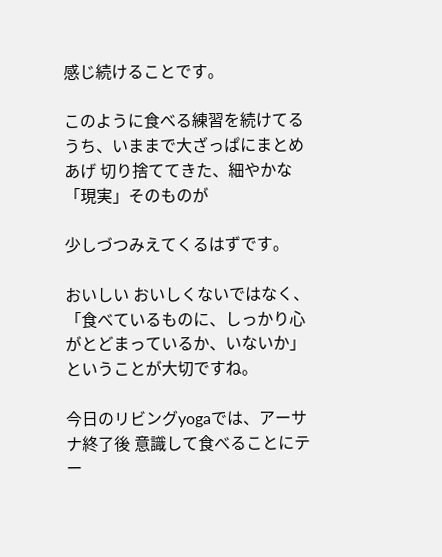感じ続けることです。

このように食べる練習を続けてるうち、いままで大ざっぱにまとめあげ 切り捨ててきた、細やかな「現実」そのものが

少しづつみえてくるはずです。

おいしい おいしくないではなく、「食べているものに、しっかり心がとどまっているか、いないか」ということが大切ですね。

今日のリビングyogaでは、アーサナ終了後 意識して食べることにテー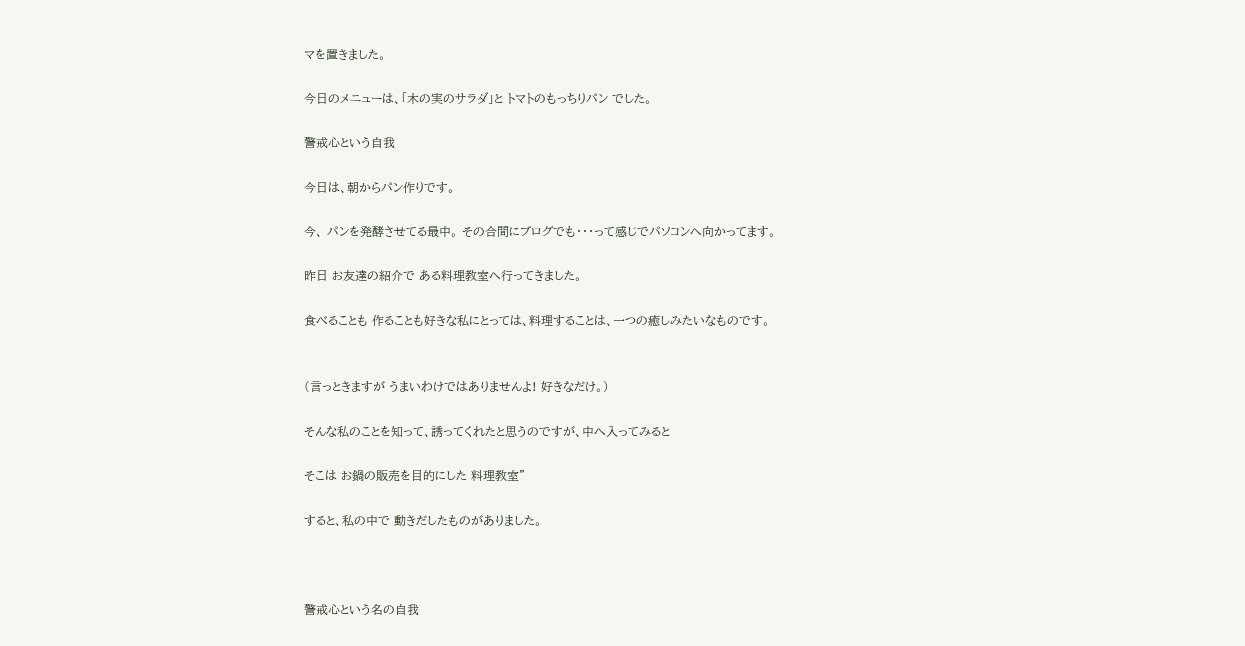マを置きました。

今日のメニューは、「木の実のサラダ」と トマトのもっちりパン でした。

警戒心という自我

今日は、朝からパン作りです。

今、 パンを発酵させてる最中。 その合間にブログでも・・・って感じでパソコンへ向かってます。

昨日 お友達の紹介で ある料理教室へ行ってきました。

食べることも 作ることも好きな私にとっては、料理することは、一つの癒しみたいなものです。


(言っときますが うまいわけではありませんよ! 好きなだけ。)

そんな私のことを知って、誘ってくれたと思うのですが、中へ入ってみると

そこは お鍋の販売を目的にした 料理教室”

すると、私の中で 動きだしたものがありました。



警戒心という名の自我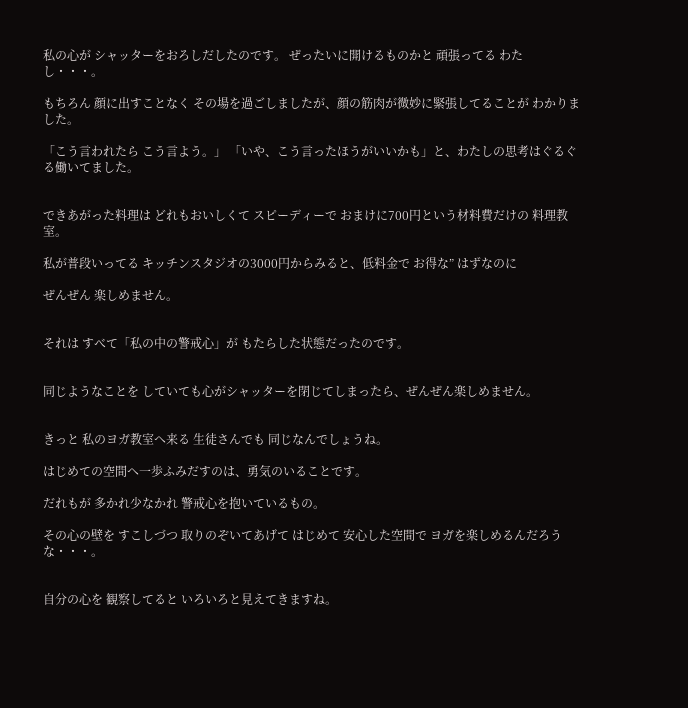私の心が シャッターをおろしだしたのです。 ぜったいに開けるものかと 頑張ってる わたし・・・。

もちろん 顔に出すことなく その場を過ごしましたが、顔の筋肉が微妙に緊張してることが わかりました。

「こう言われたら こう言よう。」 「いや、こう言ったほうがいいかも」と、わたしの思考はぐるぐる働いてました。


できあがった料理は どれもおいしくて スピーディーで おまけに700円という材料費だけの 料理教室。

私が普段いってる キッチンスタジオの3000円からみると、低料金で お得な” はずなのに

ぜんぜん 楽しめません。


それは すべて「私の中の警戒心」が もたらした状態だったのです。


同じようなことを していても心がシャッターを閉じてしまったら、ぜんぜん楽しめません。


きっと 私のヨガ教室へ来る 生徒さんでも 同じなんでしょうね。

はじめての空間へ一歩ふみだすのは、勇気のいることです。

だれもが 多かれ少なかれ 警戒心を抱いているもの。

その心の壁を すこしづつ 取りのぞいてあげて はじめて 安心した空間で ヨガを楽しめるんだろうな・・・。


自分の心を 観察してると いろいろと見えてきますね。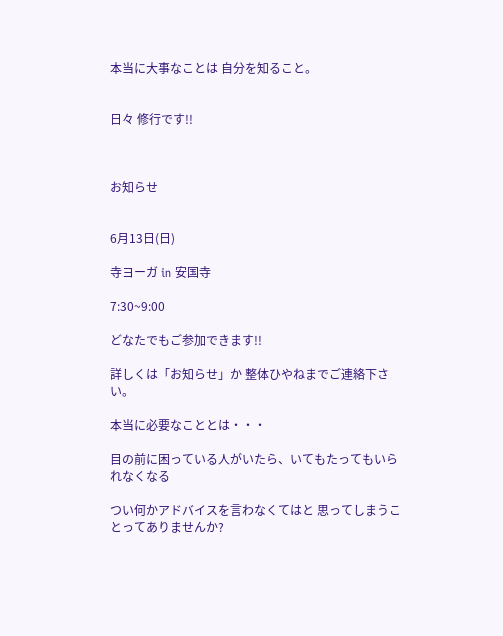本当に大事なことは 自分を知ること。


日々 修行です!!



お知らせ


6月13日(日)

寺ヨーガ in 安国寺

7:30~9:00

どなたでもご参加できます!!

詳しくは「お知らせ」か 整体ひやねまでご連絡下さい。

本当に必要なこととは・・・

目の前に困っている人がいたら、いてもたってもいられなくなる

つい何かアドバイスを言わなくてはと 思ってしまうことってありませんか?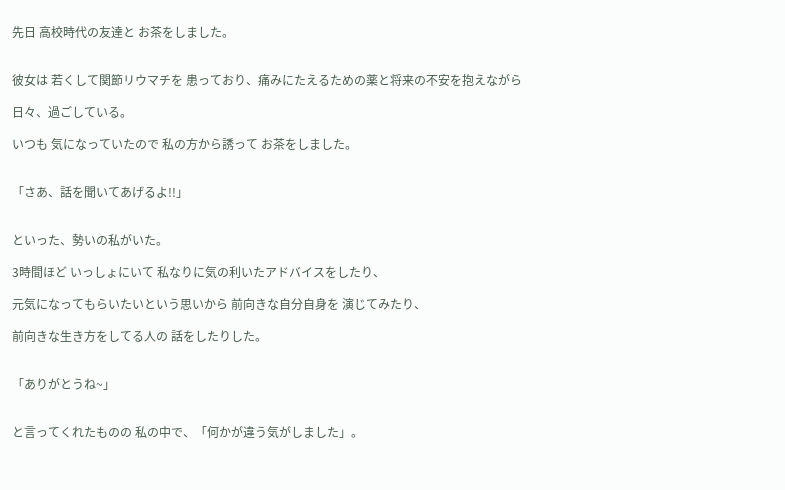先日 高校時代の友達と お茶をしました。


彼女は 若くして関節リウマチを 患っており、痛みにたえるための薬と将来の不安を抱えながら

日々、過ごしている。

いつも 気になっていたので 私の方から誘って お茶をしました。


「さあ、話を聞いてあげるよ!!」


といった、勢いの私がいた。

3時間ほど いっしょにいて 私なりに気の利いたアドバイスをしたり、

元気になってもらいたいという思いから 前向きな自分自身を 演じてみたり、

前向きな生き方をしてる人の 話をしたりした。


「ありがとうね~」


と言ってくれたものの 私の中で、「何かが違う気がしました」。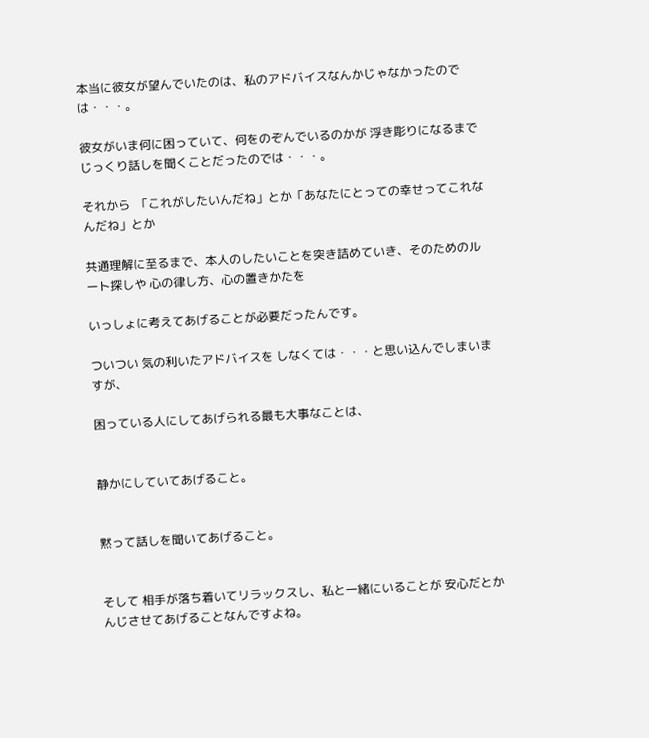本当に彼女が望んでいたのは、私のアドバイスなんかじゃなかったのでは・・・。

彼女がいま何に困っていて、何をのぞんでいるのかが 浮き彫りになるまで じっくり話しを聞くことだったのでは・・・。

それから  「これがしたいんだね」とか「あなたにとっての幸せってこれなんだね」とか

共通理解に至るまで、本人のしたいことを突き詰めていき、そのためのルート探しや 心の律し方、心の置きかたを

いっしょに考えてあげることが必要だったんです。

ついつい 気の利いたアドバイスを しなくては・・・と思い込んでしまいますが、

困っている人にしてあげられる最も大事なことは、


静かにしていてあげること。


黙って話しを聞いてあげること。


そして 相手が落ち着いてリラックスし、私と一緒にいることが 安心だとかんじさせてあげることなんですよね。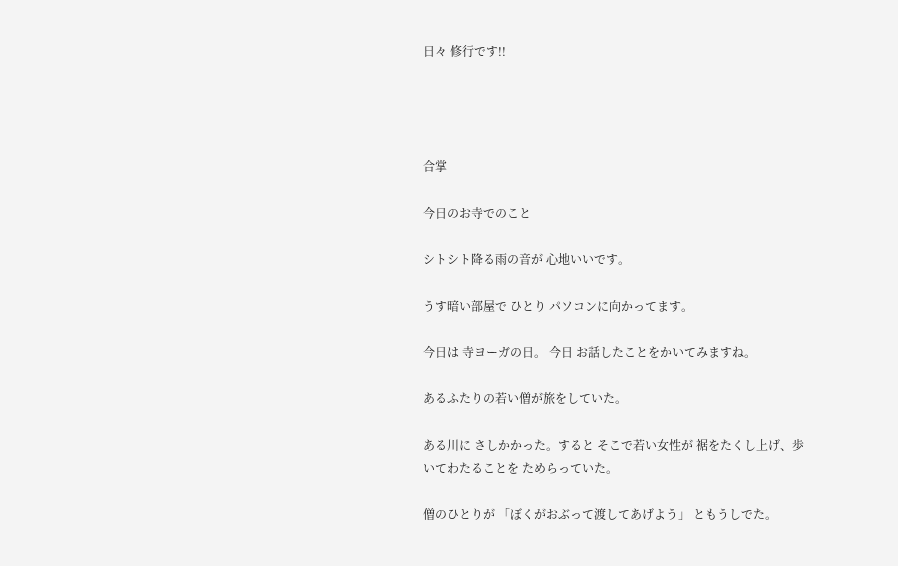日々 修行です!!




合掌

今日のお寺でのこと

シトシト降る雨の音が 心地いいです。

うす暗い部屋で ひとり パソコンに向かってます。

今日は 寺ヨーガの日。 今日 お話したことをかいてみますね。

あるふたりの若い僧が旅をしていた。

ある川に さしかかった。すると そこで若い女性が 裾をたくし上げ、歩いてわたることを ためらっていた。

僧のひとりが 「ぼくがおぶって渡してあげよう」 ともうしでた。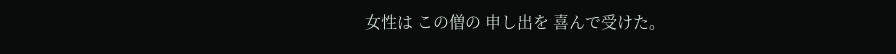女性は この僧の 申し出を 喜んで受けた。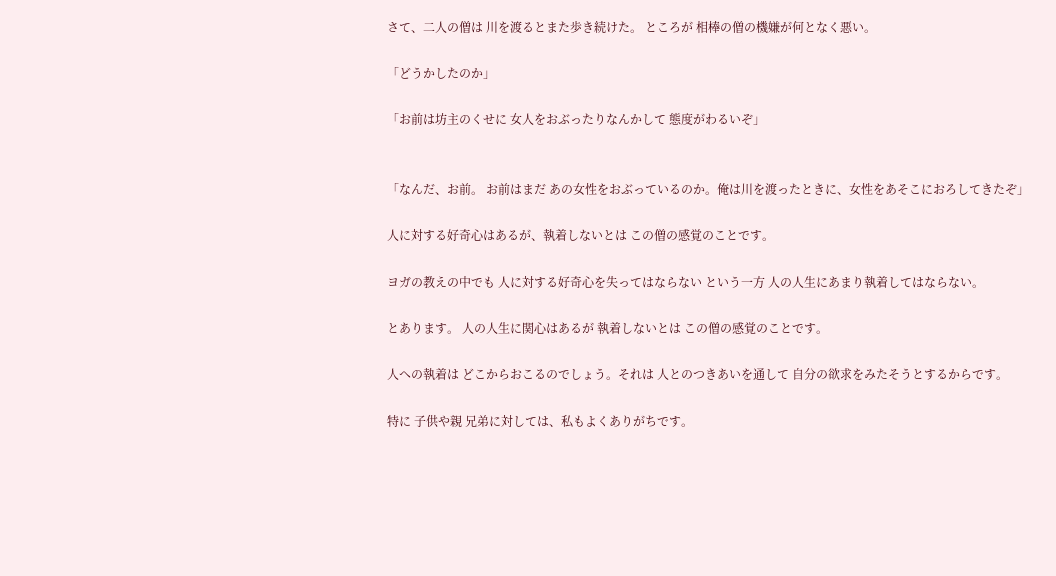さて、二人の僧は 川を渡るとまた歩き続けた。 ところが 相棒の僧の機嫌が何となく悪い。

「どうかしたのか」

「お前は坊主のくせに 女人をおぶったりなんかして 態度がわるいぞ」


「なんだ、お前。 お前はまだ あの女性をおぶっているのか。俺は川を渡ったときに、女性をあそこにおろしてきたぞ」

人に対する好奇心はあるが、執着しないとは この僧の感覚のことです。

ヨガの教えの中でも 人に対する好奇心を失ってはならない という一方 人の人生にあまり執着してはならない。

とあります。 人の人生に関心はあるが 執着しないとは この僧の感覚のことです。

人への執着は どこからおこるのでしょう。それは 人とのつきあいを通して 自分の欲求をみたそうとするからです。

特に 子供や親 兄弟に対しては、私もよくありがちです。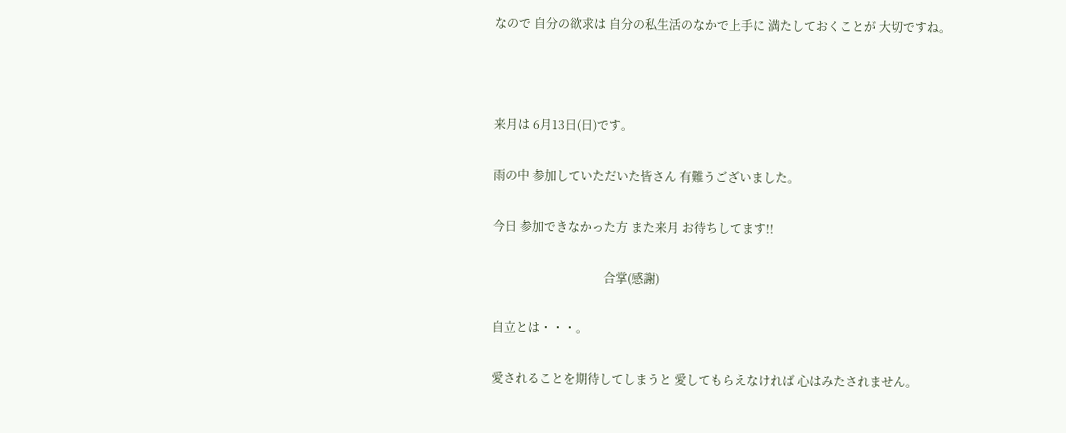なので 自分の欲求は 自分の私生活のなかで上手に 満たしておくことが 大切ですね。



来月は 6月13日(日)です。

雨の中 参加していただいた皆さん 有難うございました。

今日 参加できなかった方 また来月 お待ちしてます!!

                                     合掌(感謝)

自立とは・・・。

愛されることを期待してしまうと 愛してもらえなければ 心はみたされません。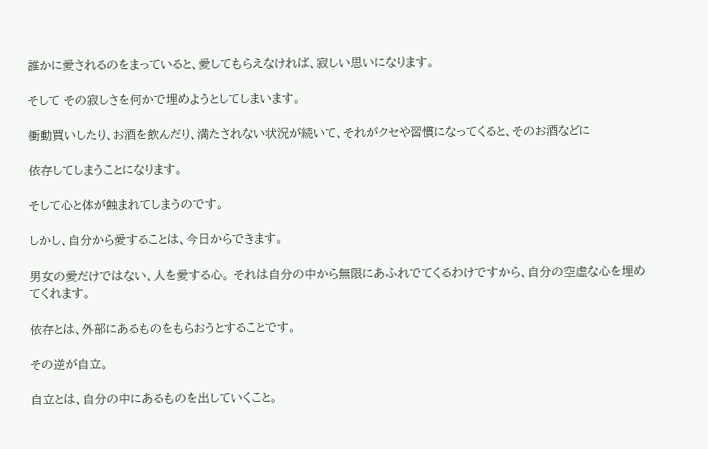誰かに愛されるのをまっていると、愛してもらえなければ、寂しい思いになります。

そして その寂しさを何かで埋めようとしてしまいます。

衝動買いしたり、お酒を飲んだり、満たされない状況が続いて、それがクセや習慣になってくると、そのお酒などに

依存してしまうことになります。

そして心と体が蝕まれてしまうのです。

しかし、自分から愛することは、今日からできます。

男女の愛だけではない、人を愛する心。 それは自分の中から無限にあふれでてくるわけですから、自分の空虚な心を埋めてくれます。

依存とは、外部にあるものをもらおうとすることです。

その逆が自立。

自立とは、自分の中にあるものを出していくこと。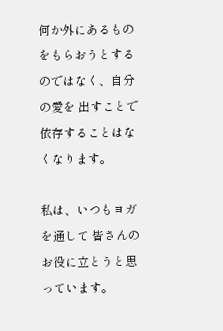何か外にあるものをもらおうとするのではなく、自分の愛を 出すことで 依存することはなくなります。

私は、いつもヨガを通して 皆さんのお役に立とうと思っています。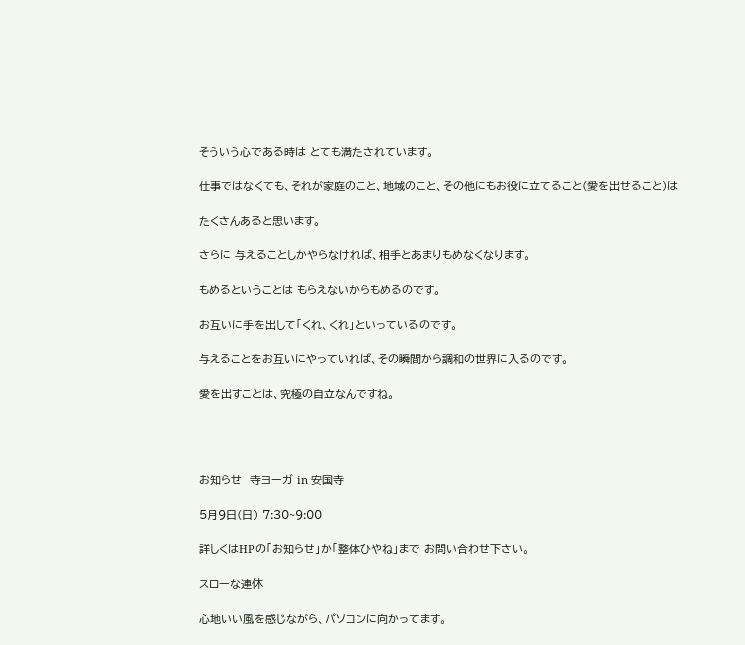そういう心である時は とても満たされています。

仕事ではなくても、それが家庭のこと、地域のこと、その他にもお役に立てること(愛を出せること)は

たくさんあると思います。

さらに 与えることしかやらなければ、相手とあまりもめなくなります。

もめるということは もらえないからもめるのです。

お互いに手を出して「くれ、くれ」といっているのです。

与えることをお互いにやっていれば、その瞬間から調和の世界に入るのです。

愛を出すことは、究極の自立なんですね。




お知らせ  寺ヨーガ in 安国寺

5月9日(日) 7:30~9:00

詳しくはHPの「お知らせ」か「整体ひやね」まで お問い合わせ下さい。

スローな連休

心地いい風を感じながら、パソコンに向かってます。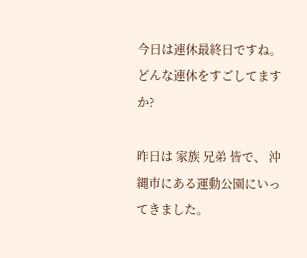今日は連休最終日ですね。 どんな連休をすごしてますか?

昨日は 家族 兄弟 皆で、 沖縄市にある運動公園にいってきました。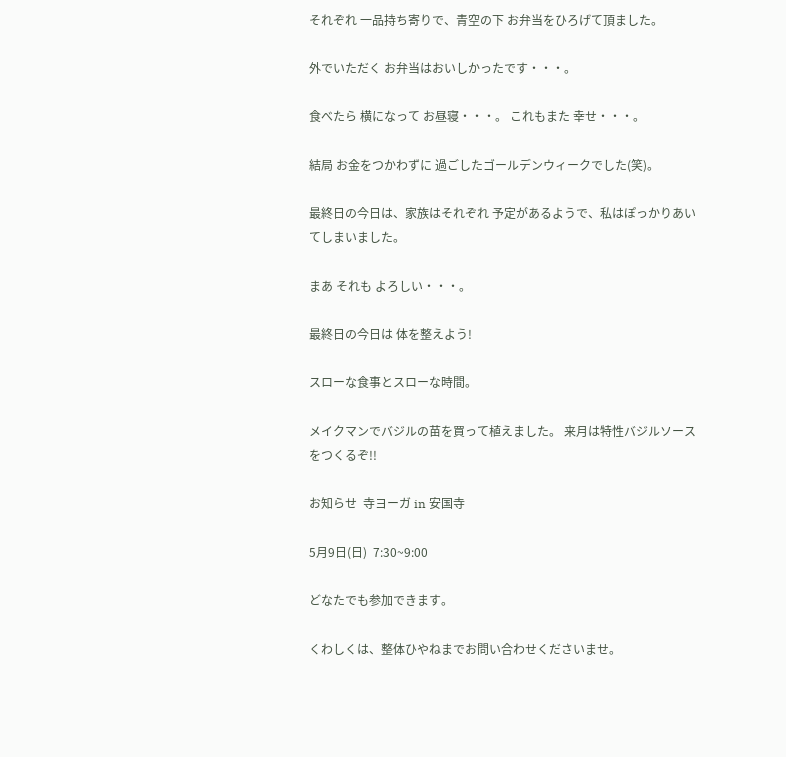それぞれ 一品持ち寄りで、青空の下 お弁当をひろげて頂ました。

外でいただく お弁当はおいしかったです・・・。

食べたら 横になって お昼寝・・・。 これもまた 幸せ・・・。

結局 お金をつかわずに 過ごしたゴールデンウィークでした(笑)。

最終日の今日は、家族はそれぞれ 予定があるようで、私はぽっかりあいてしまいました。

まあ それも よろしい・・・。

最終日の今日は 体を整えよう!

スローな食事とスローな時間。

メイクマンでバジルの苗を買って植えました。 来月は特性バジルソースをつくるぞ!!

お知らせ  寺ヨーガ in 安国寺

5月9日(日)  7:30~9:00

どなたでも参加できます。

くわしくは、整体ひやねまでお問い合わせくださいませ。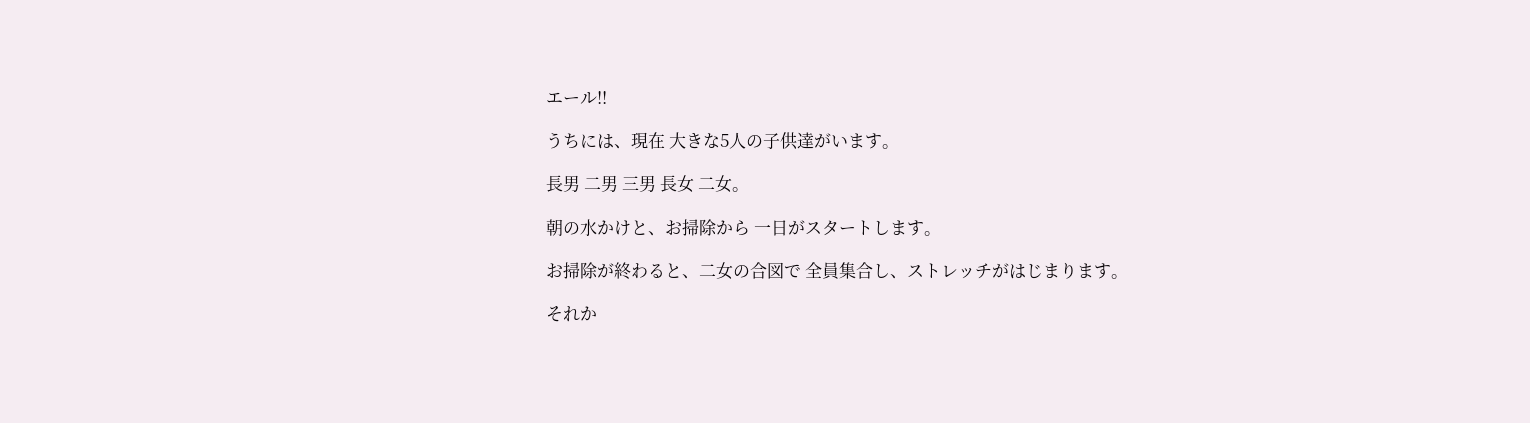エール!!

うちには、現在 大きな5人の子供達がいます。

長男 二男 三男 長女 二女。

朝の水かけと、お掃除から 一日がスタートします。

お掃除が終わると、二女の合図で 全員集合し、ストレッチがはじまります。

それか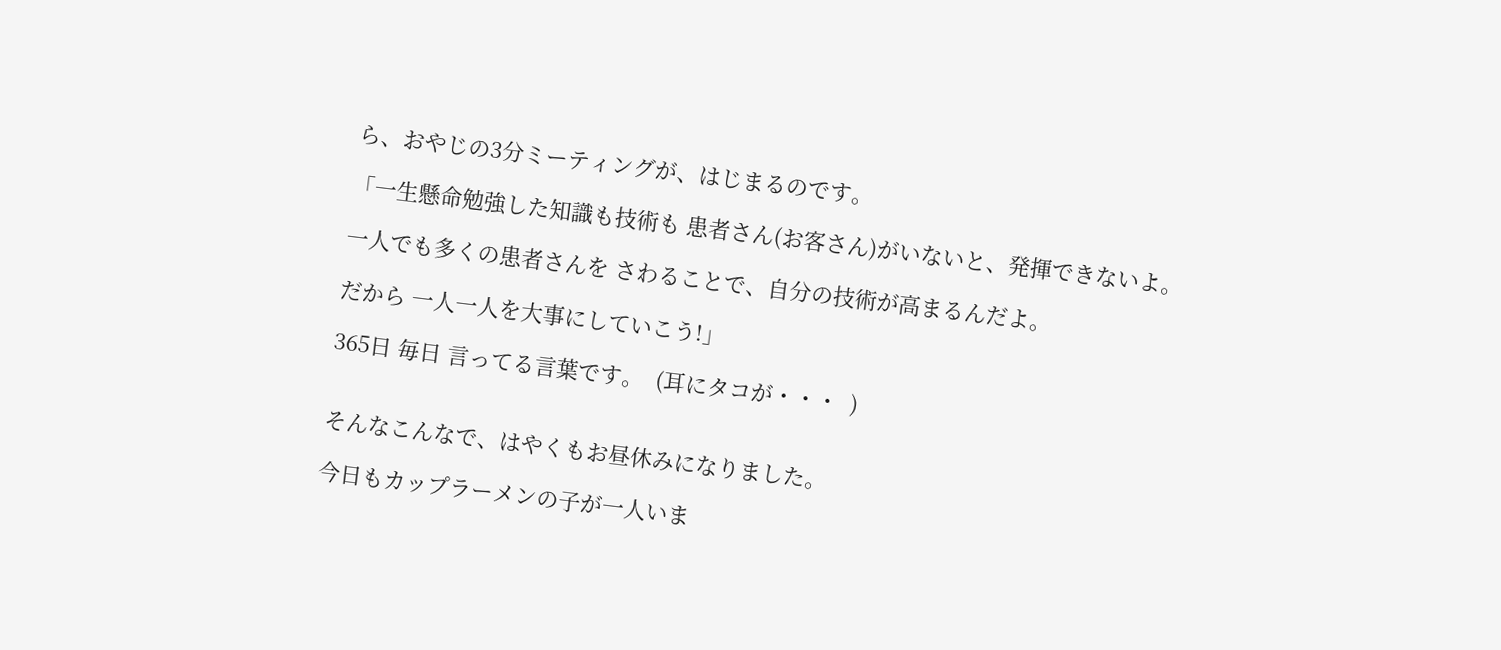ら、おやじの3分ミーティングが、はじまるのです。

「一生懸命勉強した知識も技術も 患者さん(お客さん)がいないと、発揮できないよ。

一人でも多くの患者さんを さわることで、自分の技術が高まるんだよ。

だから 一人一人を大事にしていこう!」

365日 毎日 言ってる言葉です。  (耳にタコが・・・  )


そんなこんなで、はやくもお昼休みになりました。

今日もカップラーメンの子が一人いま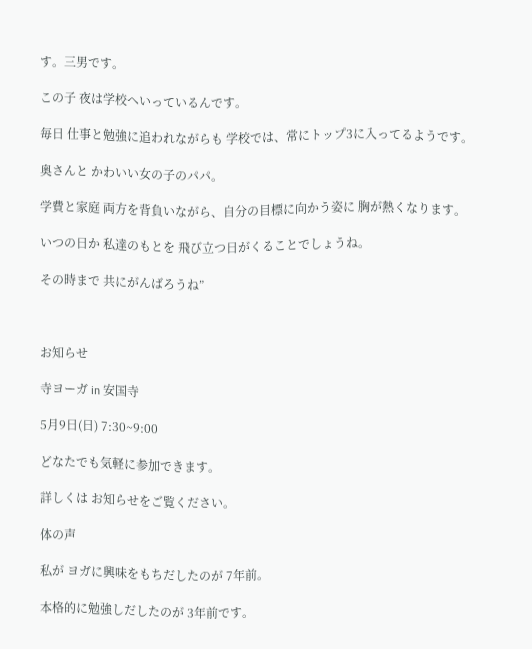す。三男です。

この子 夜は学校へいっているんです。

毎日 仕事と勉強に追われながらも 学校では、常にトップ3に入ってるようです。

奥さんと かわいい女の子のパパ。

学費と家庭 両方を背負いながら、自分の目標に向かう姿に 胸が熱くなります。

いつの日か 私達のもとを 飛び立つ日がくることでしょうね。

その時まで 共にがんばろうね”



お知らせ

寺ヨーガ in 安国寺

5月9日(日) 7:30~9:00

どなたでも気軽に参加できます。

詳しくは お知らせをご覧ください。

体の声

私が ヨガに興味をもちだしたのが 7年前。

本格的に勉強しだしたのが 3年前です。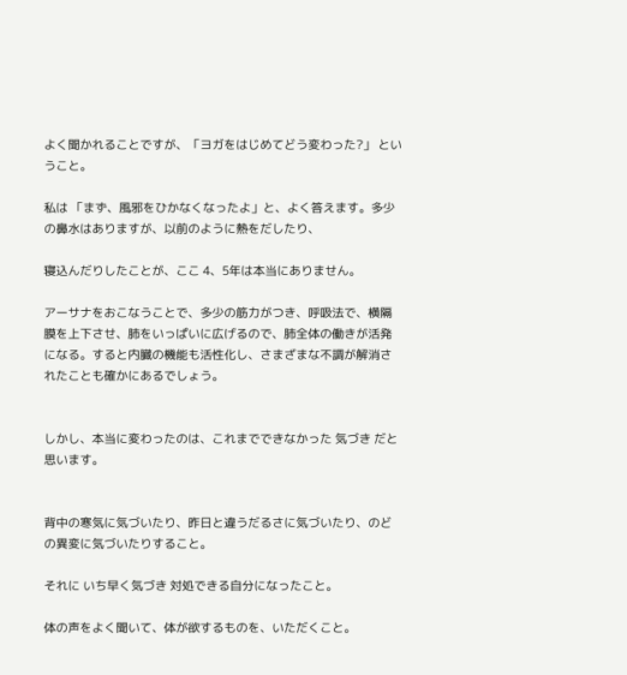よく聞かれることですが、「ヨガをはじめてどう変わった?」 ということ。

私は 「まず、風邪をひかなくなったよ」と、よく答えます。多少の鼻水はありますが、以前のように熱をだしたり、

寝込んだりしたことが、ここ 4、5年は本当にありません。

アーサナをおこなうことで、多少の筋力がつき、呼吸法で、横隔膜を上下させ、肺をいっぱいに広げるので、肺全体の働きが活発になる。すると内臓の機能も活性化し、さまざまな不調が解消されたことも確かにあるでしょう。


しかし、本当に変わったのは、これまでできなかった 気づき だと思います。


背中の寒気に気づいたり、昨日と違うだるさに気づいたり、のどの異変に気づいたりすること。

それに いち早く気づき 対処できる自分になったこと。

体の声をよく聞いて、体が欲するものを、いただくこと。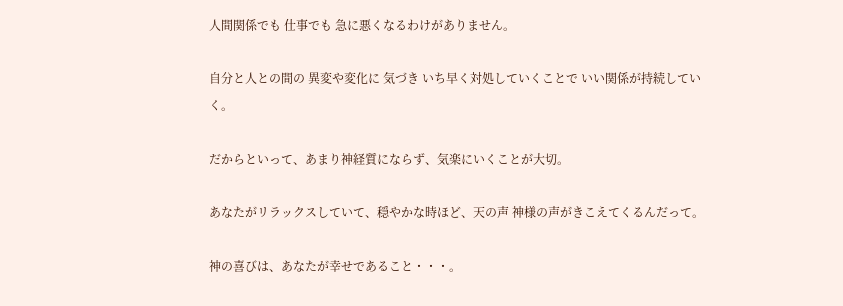人間関係でも 仕事でも 急に悪くなるわけがありません。

自分と人との間の 異変や変化に 気づき いち早く対処していくことで いい関係が持続していく。

だからといって、あまり神経質にならず、気楽にいくことが大切。

あなたがリラックスしていて、穏やかな時ほど、天の声 神様の声がきこえてくるんだって。

神の喜びは、あなたが幸せであること・・・。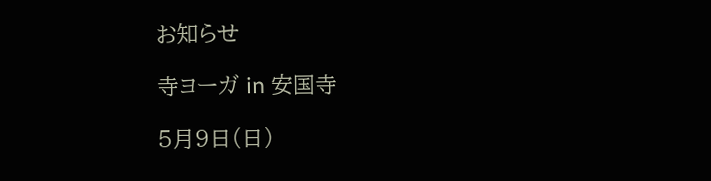お知らせ

寺ヨーガ in 安国寺

5月9日(日)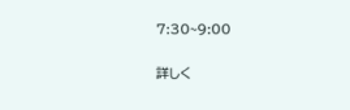7:30~9:00

詳しく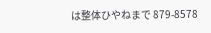は整体ひやねまで 879-8578